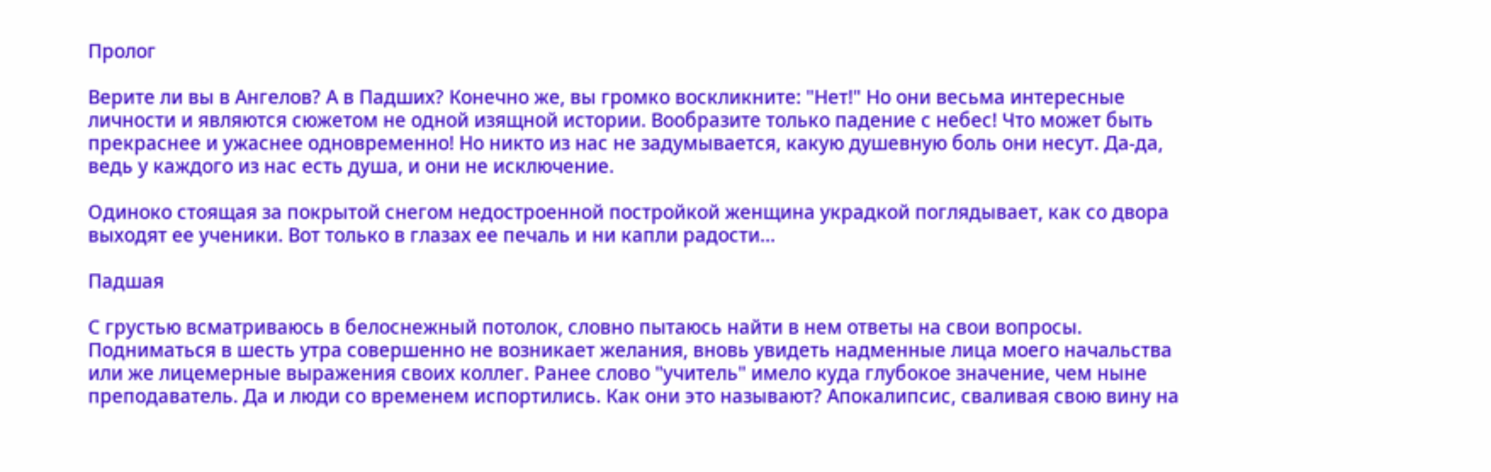Пролог

Верите ли вы в Ангелов? А в Падших? Конечно же, вы громко воскликните: "Нет!" Но они весьма интересные личности и являются сюжетом не одной изящной истории. Вообразите только падение с небес! Что может быть прекраснее и ужаснее одновременно! Но никто из нас не задумывается, какую душевную боль они несут. Да-да, ведь у каждого из нас есть душа, и они не исключение.

Одиноко стоящая за покрытой снегом недостроенной постройкой женщина украдкой поглядывает, как со двора выходят ее ученики. Вот только в глазах ее печаль и ни капли радости…

Падшая

С грустью всматриваюсь в белоснежный потолок, словно пытаюсь найти в нем ответы на свои вопросы. Подниматься в шесть утра совершенно не возникает желания, вновь увидеть надменные лица моего начальства или же лицемерные выражения своих коллег. Ранее слово "учитель" имело куда глубокое значение, чем ныне преподаватель. Да и люди со временем испортились. Как они это называют? Апокалипсис, сваливая свою вину на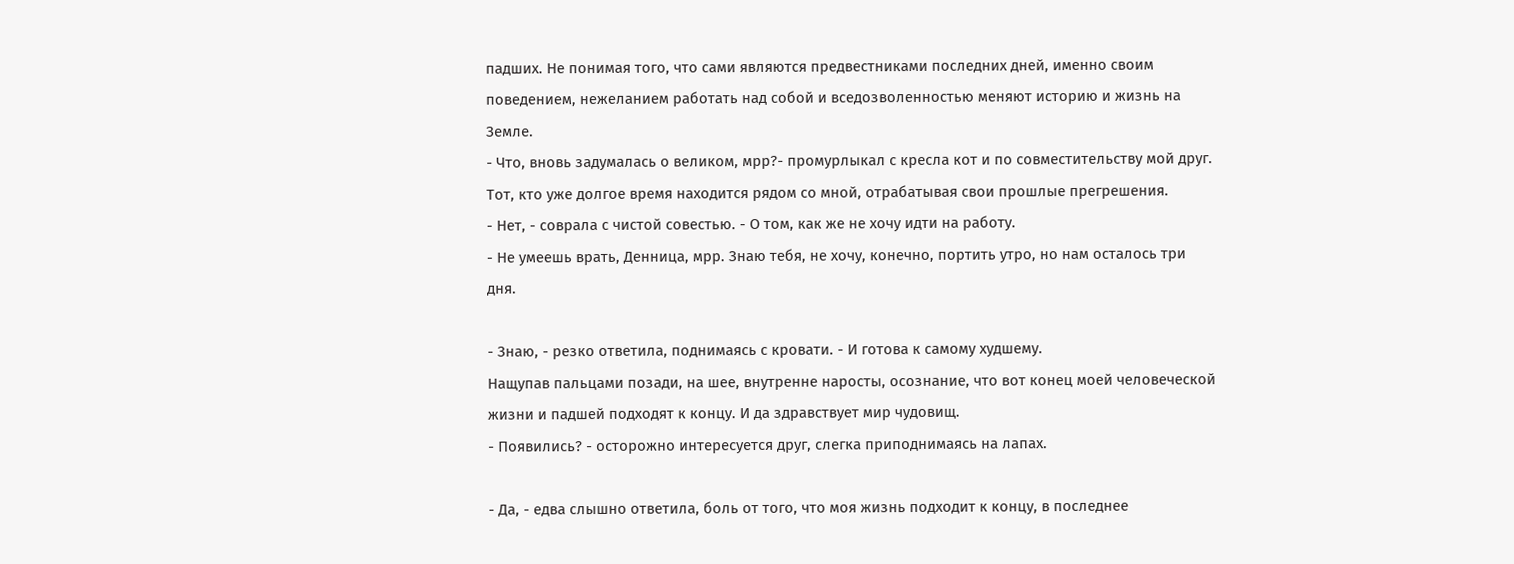падших. Не понимая того, что сами являются предвестниками последних дней, именно своим поведением, нежеланием работать над собой и вседозволенностью меняют историю и жизнь на Земле.
- Что, вновь задумалась о великом, мрр?- промурлыкал с кресла кот и по совместительству мой друг.
Тот, кто уже долгое время находится рядом со мной, отрабатывая свои прошлые прегрешения.
- Нет, - соврала с чистой совестью. - О том, как же не хочу идти на работу.
- Не умеешь врать, Денница, мрр. Знаю тебя, не хочу, конечно, портить утро, но нам осталось три дня.

- Знаю, - резко ответила, поднимаясь с кровати. - И готова к самому худшему.
Нащупав пальцами позади, на шее, внутренне наросты, осознание, что вот конец моей человеческой жизни и падшей подходят к концу. И да здравствует мир чудовищ.
- Появились? - осторожно интересуется друг, слегка приподнимаясь на лапах.

- Да, - едва слышно ответила, боль от того, что моя жизнь подходит к концу, в последнее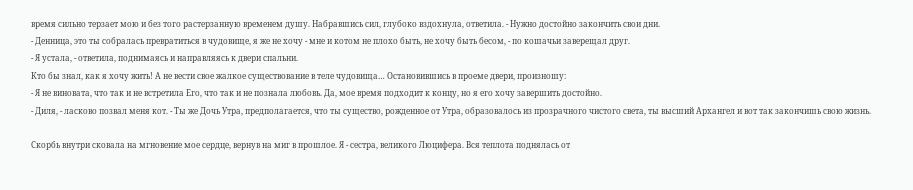время сильно терзает мою и без того растерзанную временем душу. Набравшись сил, глубоко вздохнула, ответила. - Нужно достойно закончить свои дни.
- Денница, это ты собралась превратиться в чудовище, я же не хочу - мне и котом не плохо быть, не хочу быть бесом, - по кошачьи заверещал друг.
- Я устала, - ответила, поднимаясь и направляясь к двери спальни.
Кто бы знал, как я хочу жить! А не вести свое жалкое существование в теле чудовища… Остановившись в проеме двери, произношу:
- Я не виновата, что так и не встретила Его, что так и не познала любовь. Да, мое время подходит к концу, но я его хочу завершить достойно.
- Диля, - ласково позвал меня кот. - Ты же Дочь Утра, предполагается, что ты существо, рожденное от Утра, образовалось из прозрачного чистого света, ты высший Архангел и вот так закончишь свою жизнь.

Скорбь внутри сковала на мгновение мое сердце, вернув на миг в прошлое. Я - сестра, великого Люцифера. Вся теплота поднялась от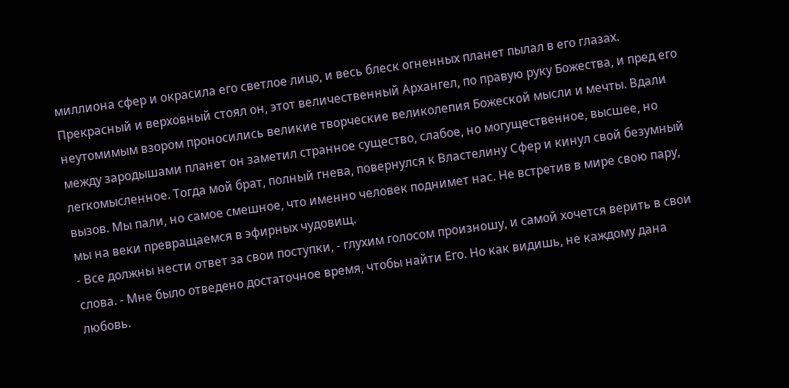миллиона сфер и окрасила его светлое лицо, и весь блеск огненных планет пылал в его глазах. Прекрасный и верховный стоял он, этот величественный Архангел, по правую руку Божества, и пред его неутомимым взором проносились великие творческие великолепия Божеской мысли и мечты. Вдали между зародышами планет он заметил странное существо, слабое, но могущественное, высшее, но легкомысленное. Тогда мой брат, полный гнева, повернулся к Властелину Сфер и кинул свой безумный вызов. Мы пали, но самое смешное, что именно человек поднимет нас. Не встретив в мире свою пару, мы на веки превращаемся в эфирных чудовищ.
- Все должны нести ответ за свои поступки, - глухим голосом произношу, и самой хочется верить в свои слова. - Мне было отведено достаточное время, чтобы найти Его. Но как видишь, не каждому дана любовь.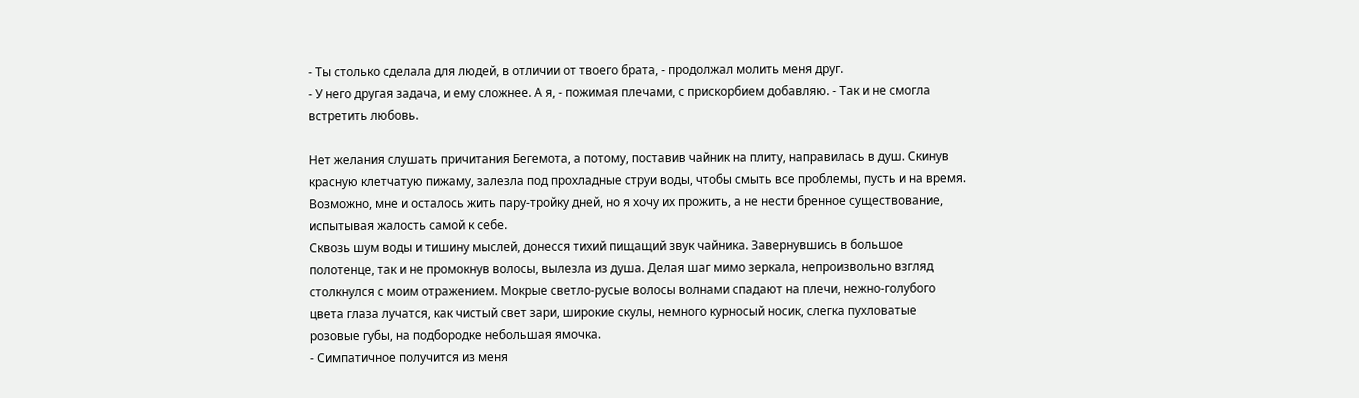- Ты столько сделала для людей, в отличии от твоего брата, - продолжал молить меня друг.
- У него другая задача, и ему сложнее. А я, - пожимая плечами, с прискорбием добавляю. - Так и не смогла встретить любовь.

Нет желания слушать причитания Бегемота, а потому, поставив чайник на плиту, направилась в душ. Скинув красную клетчатую пижаму, залезла под прохладные струи воды, чтобы смыть все проблемы, пусть и на время. Возможно, мне и осталось жить пару-тройку дней, но я хочу их прожить, а не нести бренное существование, испытывая жалость самой к себе.
Сквозь шум воды и тишину мыслей, донесся тихий пищащий звук чайника. Завернувшись в большое полотенце, так и не промокнув волосы, вылезла из душа. Делая шаг мимо зеркала, непроизвольно взгляд столкнулся с моим отражением. Мокрые светло-русые волосы волнами спадают на плечи, нежно-голубого цвета глаза лучатся, как чистый свет зари, широкие скулы, немного курносый носик, слегка пухловатые розовые губы, на подбородке небольшая ямочка.
- Симпатичное получится из меня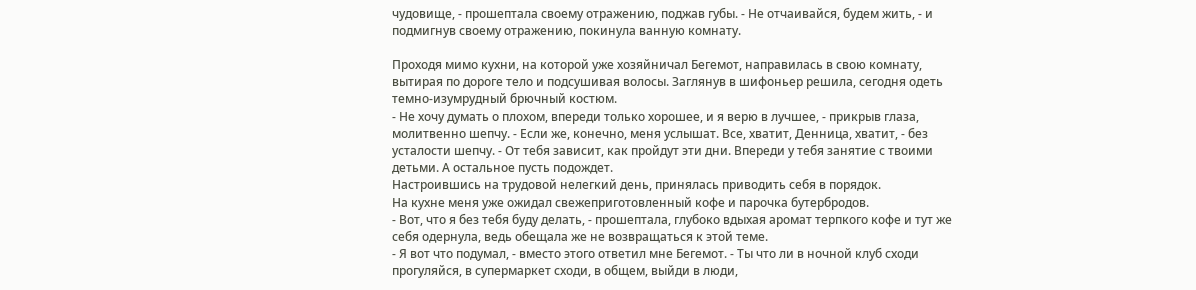чудовище, - прошептала своему отражению, поджав губы. - Не отчаивайся, будем жить, - и подмигнув своему отражению, покинула ванную комнату.

Проходя мимо кухни, на которой уже хозяйничал Бегемот, направилась в свою комнату, вытирая по дороге тело и подсушивая волосы. Заглянув в шифоньер решила, сегодня одеть темно-изумрудный брючный костюм.
- Не хочу думать о плохом, впереди только хорошее, и я верю в лучшее, - прикрыв глаза, молитвенно шепчу. - Если же, конечно, меня услышат. Все, хватит, Денница, хватит, - без усталости шепчу. - От тебя зависит, как пройдут эти дни. Впереди у тебя занятие с твоими детьми. А остальное пусть подождет.
Настроившись на трудовой нелегкий день, принялась приводить себя в порядок.
На кухне меня уже ожидал свежеприготовленный кофе и парочка бутербродов.
- Вот, что я без тебя буду делать, - прошептала, глубоко вдыхая аромат терпкого кофе и тут же себя одернула, ведь обещала же не возвращаться к этой теме.
- Я вот что подумал, - вместо этого ответил мне Бегемот. - Ты что ли в ночной клуб сходи прогуляйся, в супермаркет сходи, в общем, выйди в люди,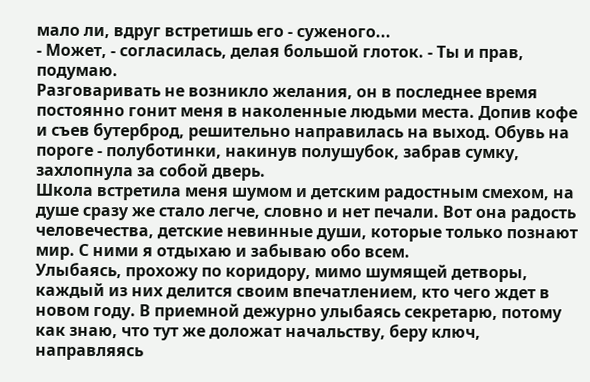мало ли, вдруг встретишь его - суженого...
- Может, - согласилась, делая большой глоток. - Ты и прав, подумаю.
Разговаривать не возникло желания, он в последнее время постоянно гонит меня в наколенные людьми места. Допив кофе и съев бутерброд, решительно направилась на выход. Обувь на пороге - полуботинки, накинув полушубок, забрав сумку, захлопнула за собой дверь.
Школа встретила меня шумом и детским радостным смехом, на душе сразу же стало легче, словно и нет печали. Вот она радость человечества, детские невинные души, которые только познают мир. С ними я отдыхаю и забываю обо всем.
Улыбаясь, прохожу по коридору, мимо шумящей детворы, каждый из них делится своим впечатлением, кто чего ждет в новом году. В приемной дежурно улыбаясь секретарю, потому как знаю, что тут же доложат начальству, беру ключ, направляясь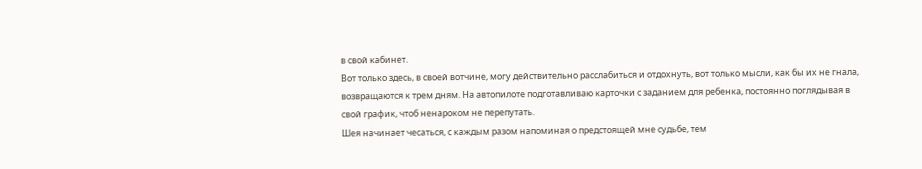в свой кабинет.
Вот только здесь, в своей вотчине, могу действительно расслабиться и отдохнуть, вот только мысли, как бы их не гнала, возвращаются к трем дням. На автопилоте подготавливаю карточки с заданием для ребенка, постоянно поглядывая в свой график, чтоб ненароком не перепутать.
Шея начинает чесаться, с каждым разом напоминая о предстоящей мне судьбе, тем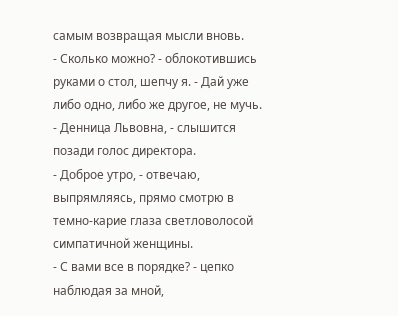самым возвращая мысли вновь.
- Сколько можно? - облокотившись руками о стол, шепчу я. - Дай уже либо одно, либо же другое, не мучь.
- Денница Львовна, - слышится позади голос директора.
- Доброе утро, - отвечаю, выпрямляясь, прямо смотрю в темно-карие глаза светловолосой симпатичной женщины.
- С вами все в порядке? - цепко наблюдая за мной,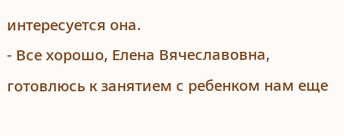интересуется она.
- Все хорошо, Елена Вячеславовна, готовлюсь к занятием с ребенком нам еще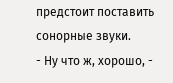предстоит поставить сонорные звуки.
- Ну что ж, хорошо, -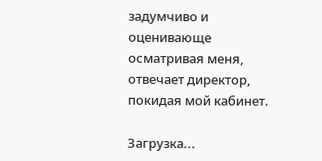задумчиво и оценивающе осматривая меня, отвечает директор, покидая мой кабинет.

Загрузка...